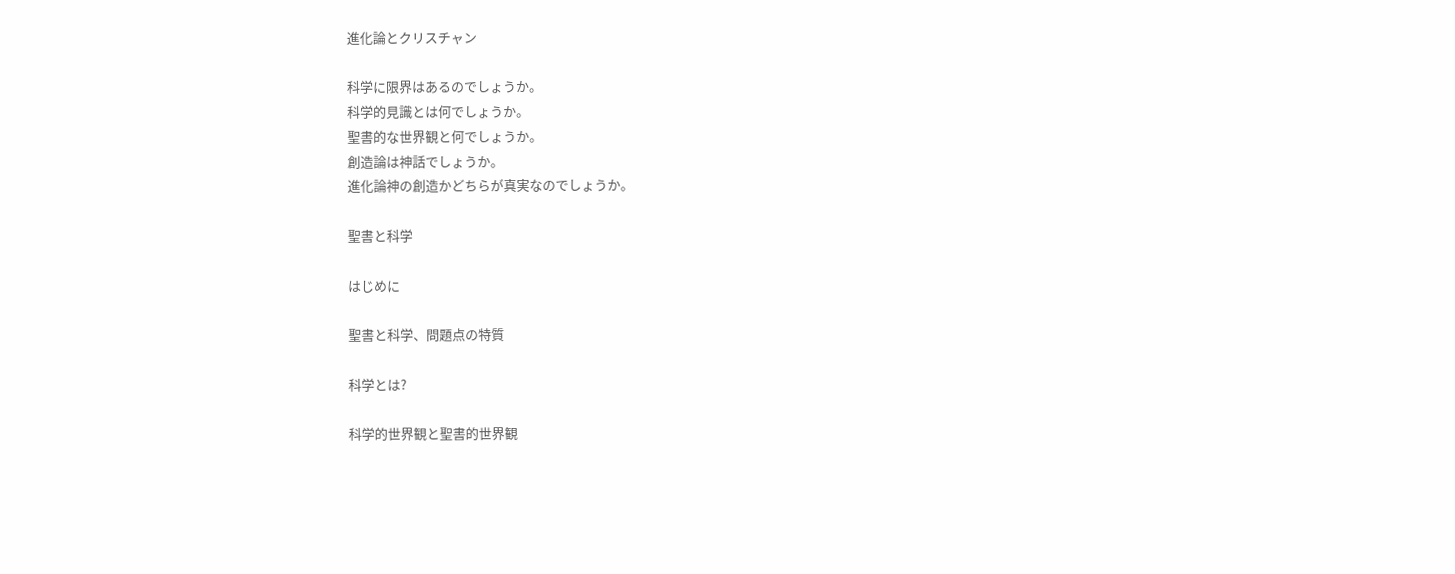進化論とクリスチャン

科学に限界はあるのでしょうか。
科学的見識とは何でしょうか。
聖書的な世界観と何でしょうか。
創造論は神話でしょうか。
進化論神の創造かどちらが真実なのでしょうか。

聖書と科学

はじめに

聖書と科学、問題点の特質

科学とは?

科学的世界観と聖書的世界観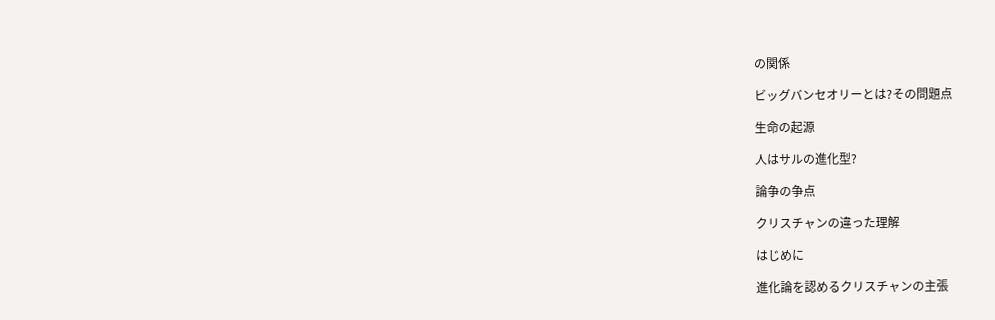の関係

ビッグバンセオリーとは?その問題点

生命の起源

人はサルの進化型?

論争の争点

クリスチャンの違った理解

はじめに

進化論を認めるクリスチャンの主張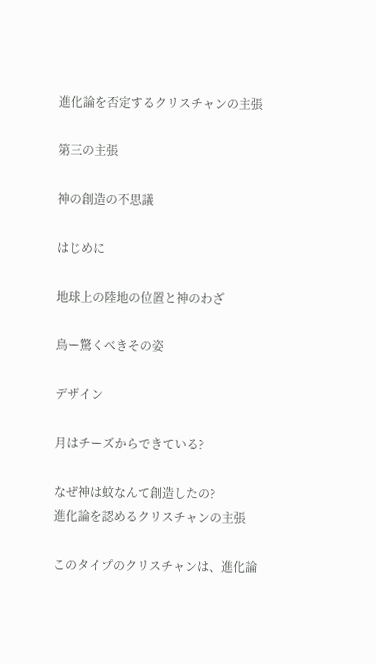進化論を否定するクリスチャンの主張

第三の主張

神の創造の不思議

はじめに

地球上の陸地の位置と神のわざ

鳥ー驚くべきその姿

デザイン

月はチーズからできている?

なぜ神は蚊なんて創造したの?
進化論を認めるクリスチャンの主張

このタイプのクリスチャンは、進化論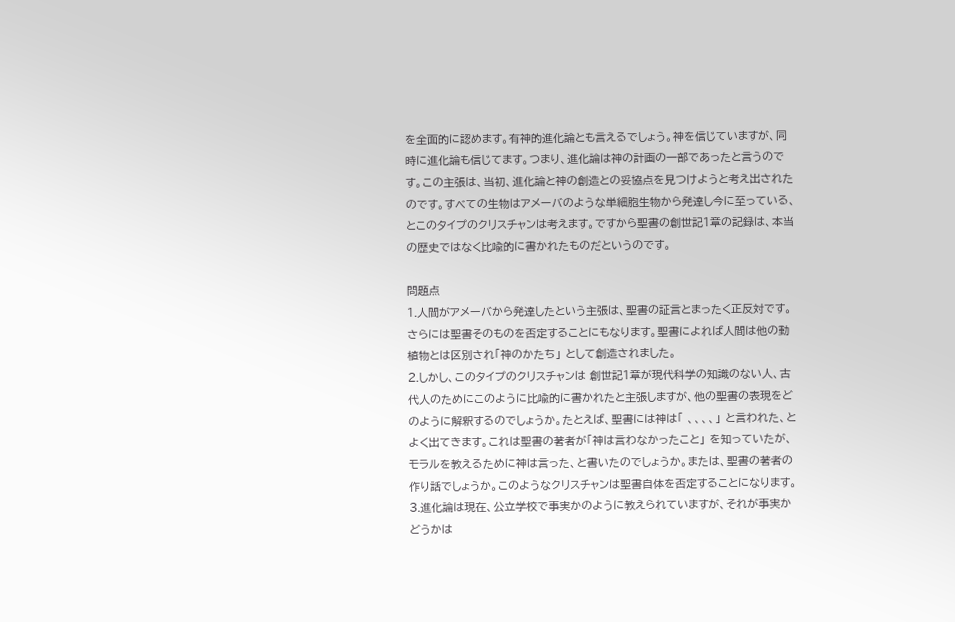を全面的に認めます。有神的進化論とも言えるでしょう。神を信じていますが、同時に進化論も信じてます。つまり、進化論は神の計画の一部であったと言うのです。この主張は、当初、進化論と神の創造との妥協点を見つけようと考え出されたのです。すべての生物はアメーバのような単細胞生物から発達し今に至っている、とこのタイプのクリスチャンは考えます。ですから聖書の創世記1章の記録は、本当の歴史ではなく比喩的に書かれたものだというのです。

問題点
1.人間がアメーバから発達したという主張は、聖書の証言とまったく正反対です。さらには聖書そのものを否定することにもなります。聖書によれば人間は他の動植物とは区別され「神のかたち」 として創造されました。
2.しかし、このタイプのクリスチャンは 創世記1章が現代科学の知識のない人、古代人のためにこのように比喩的に書かれたと主張しますが、他の聖書の表現をどのように解釈するのでしょうか。たとえば、聖書には神は「 、、、、」 と言われた、とよく出てきます。これは聖書の著者が「神は言わなかったこと」 を知っていたが、モラルを教えるために神は言った、と書いたのでしょうか。または、聖書の著者の作り話でしょうか。このようなクリスチャンは聖書自体を否定することになります。
3.進化論は現在、公立学校で事実かのように教えられていますが、それが事実かどうかは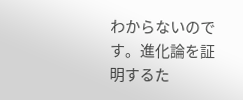わからないのです。進化論を証明するた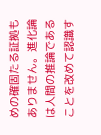めの確固たる証拠もありません。進化論は人間の推論であることを改めて認識す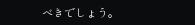べきでしょう。